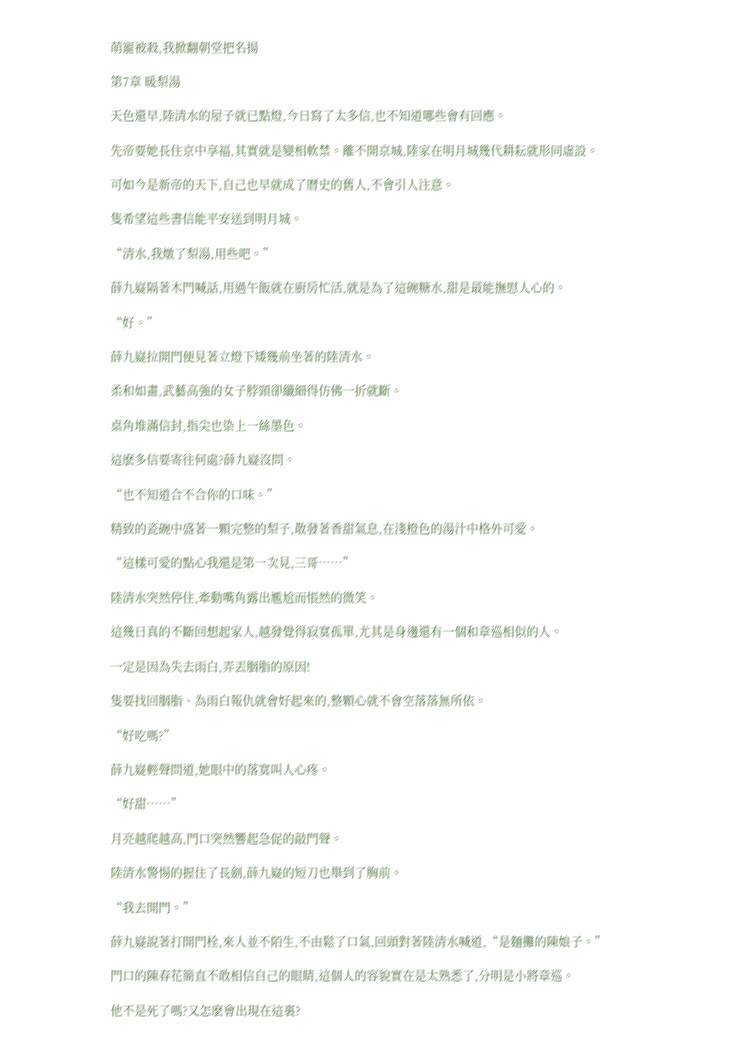萌寵被殺,我掀翻朝堂把名揚

第7章 暖梨湯

天色還早,陸清水的屋子就已點燈,今日寫了太多信,也不知道哪些會有回應。

先帝要她長住京中享福,其實就是變相軟禁。離不開京城,陸家在明月城幾代耕耘就形同虛設。

可如今是新帝的天下,自己也早就成了曆史的舊人,不會引人注意。

隻希望這些書信能平安送到明月城。

“清水,我燉了梨湯,用些吧。”

薛九嶷隔著木門喊話,用過午飯就在廚房忙活,就是為了這碗糖水,甜是最能撫慰人心的。

“好。”

薛九嶷拉開門便見著立燈下矮幾前坐著的陸清水。

柔和如畫,武藝高強的女子脖頸卻纖細得仿佛一折就斷。

桌角堆滿信封,指尖也染上一絲墨色。

這麽多信要寄往何處?薛九嶷沒問。

“也不知道合不合你的口味。”

精致的瓷碗中盛著一顆完整的梨子,散發著香甜氣息,在淺橙色的湯汁中格外可愛。

“這樣可愛的點心我還是第一次見,三哥……”

陸清水突然停住,牽動嘴角露出尷尬而悵然的微笑。

這幾日真的不斷回想起家人,越發覺得寂寞孤單,尤其是身邊還有一個和章巡相似的人。

一定是因為失去雨白,弄丟胭脂的原因!

隻要找回胭脂、為雨白報仇就會好起來的,整顆心就不會空落落無所依。

“好吃嗎?”

薛九嶷輕聲問道,她眼中的落寞叫人心疼。

“好甜……”

月亮越爬越高,門口突然響起急促的敲門聲。

陸清水警惕的握住了長劍,薛九嶷的短刀也舉到了胸前。

“我去開門。”

薛九嶷說著打開門栓,來人並不陌生,不由鬆了口氣,回頭對著陸清水喊道,“是麵攤的陳娘子。”

門口的陳春花簡直不敢相信自己的眼睛,這個人的容貌實在是太熟悉了,分明是小將章巡。

他不是死了嗎?又怎麽會出現在這裏?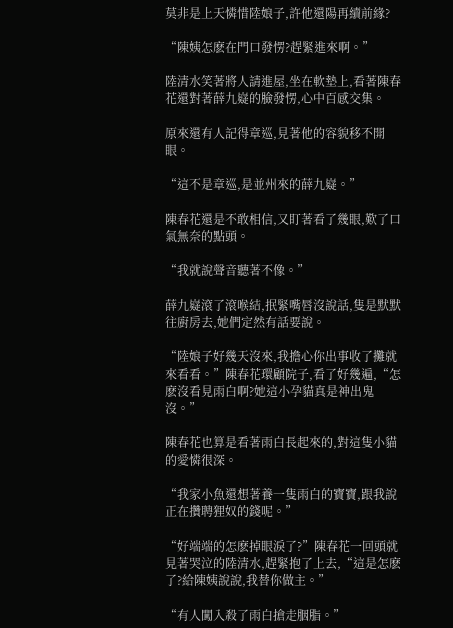莫非是上天憐惜陸娘子,許他還陽再續前緣?

“陳姨怎麽在門口發愣?趕緊進來啊。”

陸清水笑著將人請進屋,坐在軟墊上,看著陳春花還對著薛九嶷的臉發愣,心中百感交集。

原來還有人記得章巡,見著他的容貌移不開眼。

“這不是章巡,是並州來的薛九嶷。”

陳春花還是不敢相信,又盯著看了幾眼,歎了口氣無奈的點頭。

“我就說聲音聽著不像。”

薛九嶷滾了滾喉結,抿緊嘴唇沒說話,隻是默默往廚房去,她們定然有話要說。

“陸娘子好幾天沒來,我擔心你出事收了攤就來看看。”陳春花環顧院子,看了好幾遍,“怎麽沒看見雨白啊?她這小孕貓真是神出鬼沒。”

陳春花也算是看著雨白長起來的,對這隻小貓的愛憐很深。

“我家小魚還想著養一隻雨白的寶寶,跟我說正在攢聘狸奴的錢呢。”

“好端端的怎麽掉眼淚了?”陳春花一回頭就見著哭泣的陸清水,趕緊抱了上去,“這是怎麽了?給陳姨說說,我替你做主。”

“有人闖入殺了雨白搶走胭脂。”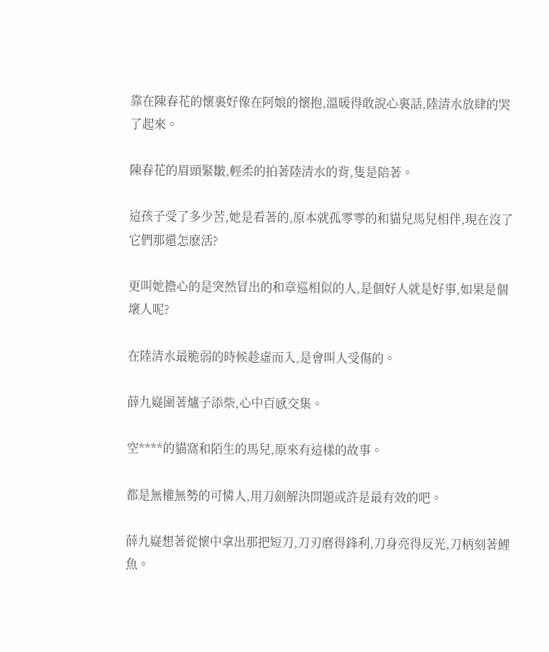靠在陳春花的懷裏好像在阿娘的懷抱,溫暖得敢說心裏話,陸清水放肆的哭了起來。

陳春花的眉頭緊皺,輕柔的拍著陸清水的背,隻是陪著。

這孩子受了多少苦,她是看著的,原本就孤零零的和貓兒馬兒相伴,現在沒了它們那還怎麽活?

更叫她擔心的是突然冒出的和章巡相似的人,是個好人就是好事,如果是個壞人呢?

在陸清水最脆弱的時候趁虛而入,是會叫人受傷的。

薛九嶷圍著爐子添柴,心中百感交集。

空****的貓窩和陌生的馬兒,原來有這樣的故事。

都是無權無勢的可憐人,用刀劍解決問題或許是最有效的吧。

薛九嶷想著從懷中拿出那把短刀,刀刃磨得鋒利,刀身亮得反光,刀柄刻著鯉魚。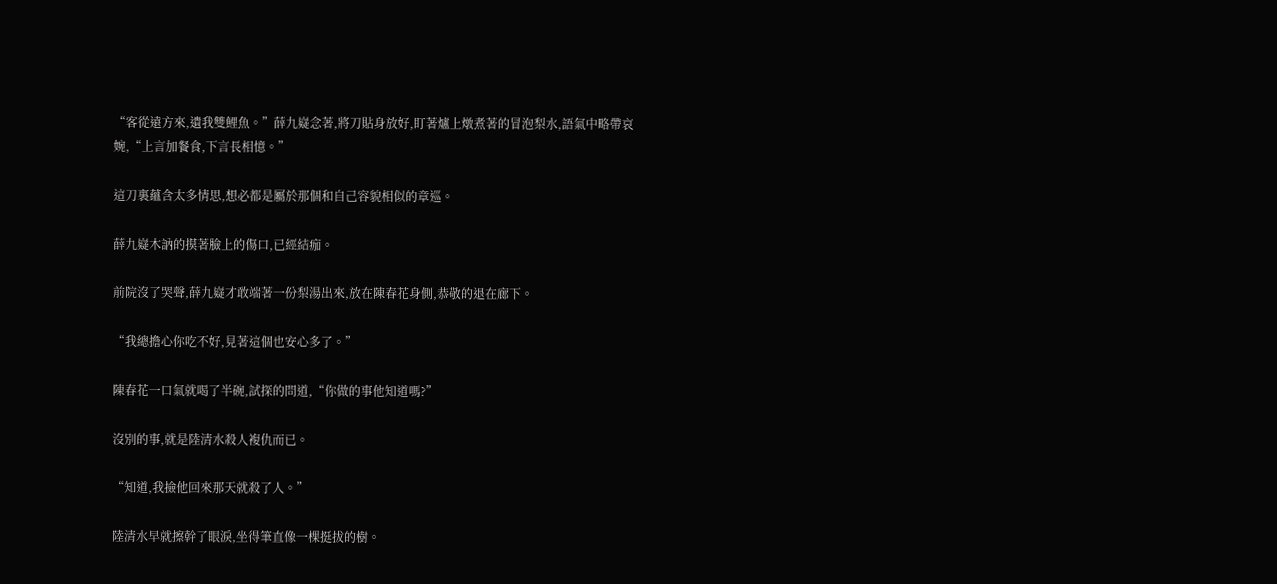“客從遠方來,遺我雙鯉魚。”薛九嶷念著,將刀貼身放好,盯著爐上燉煮著的冒泡梨水,語氣中略帶哀婉,“上言加餐食,下言長相憶。”

這刀裏蘊含太多情思,想必都是屬於那個和自己容貌相似的章巡。

薛九嶷木訥的摸著臉上的傷口,已經結痂。

前院沒了哭聲,薛九嶷才敢端著一份梨湯出來,放在陳春花身側,恭敬的退在廊下。

“我總擔心你吃不好,見著這個也安心多了。”

陳春花一口氣就喝了半碗,試探的問道,“你做的事他知道嗎?”

沒別的事,就是陸清水殺人複仇而已。

“知道,我撿他回來那天就殺了人。”

陸清水早就擦幹了眼淚,坐得筆直像一棵挺拔的樹。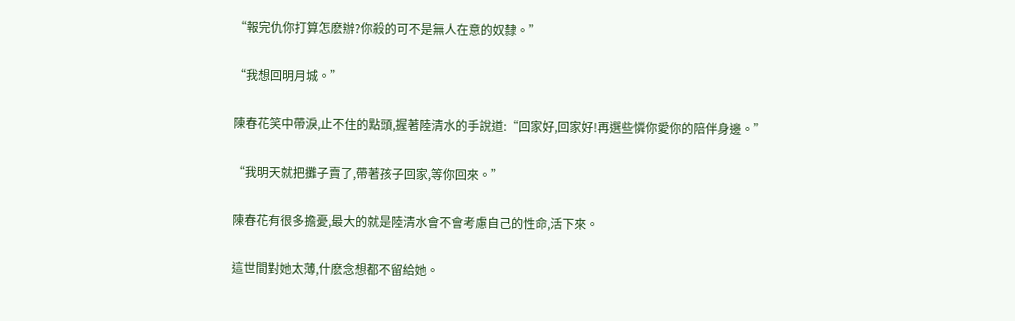“報完仇你打算怎麽辦?你殺的可不是無人在意的奴隸。”

“我想回明月城。”

陳春花笑中帶淚,止不住的點頭,握著陸清水的手說道:“回家好,回家好!再選些憐你愛你的陪伴身邊。”

“我明天就把攤子賣了,帶著孩子回家,等你回來。”

陳春花有很多擔憂,最大的就是陸清水會不會考慮自己的性命,活下來。

這世間對她太薄,什麽念想都不留給她。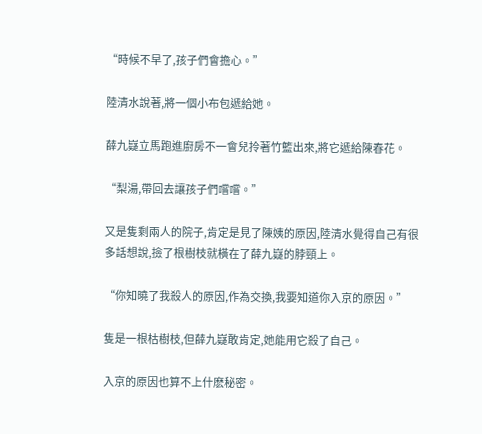“時候不早了,孩子們會擔心。”

陸清水說著,將一個小布包遞給她。

薛九嶷立馬跑進廚房不一會兒拎著竹籃出來,將它遞給陳春花。

“梨湯,帶回去讓孩子們嚐嚐。”

又是隻剩兩人的院子,肯定是見了陳姨的原因,陸清水覺得自己有很多話想說,撿了根樹枝就橫在了薛九嶷的脖頸上。

“你知曉了我殺人的原因,作為交換,我要知道你入京的原因。”

隻是一根枯樹枝,但薛九嶷敢肯定,她能用它殺了自己。

入京的原因也算不上什麽秘密。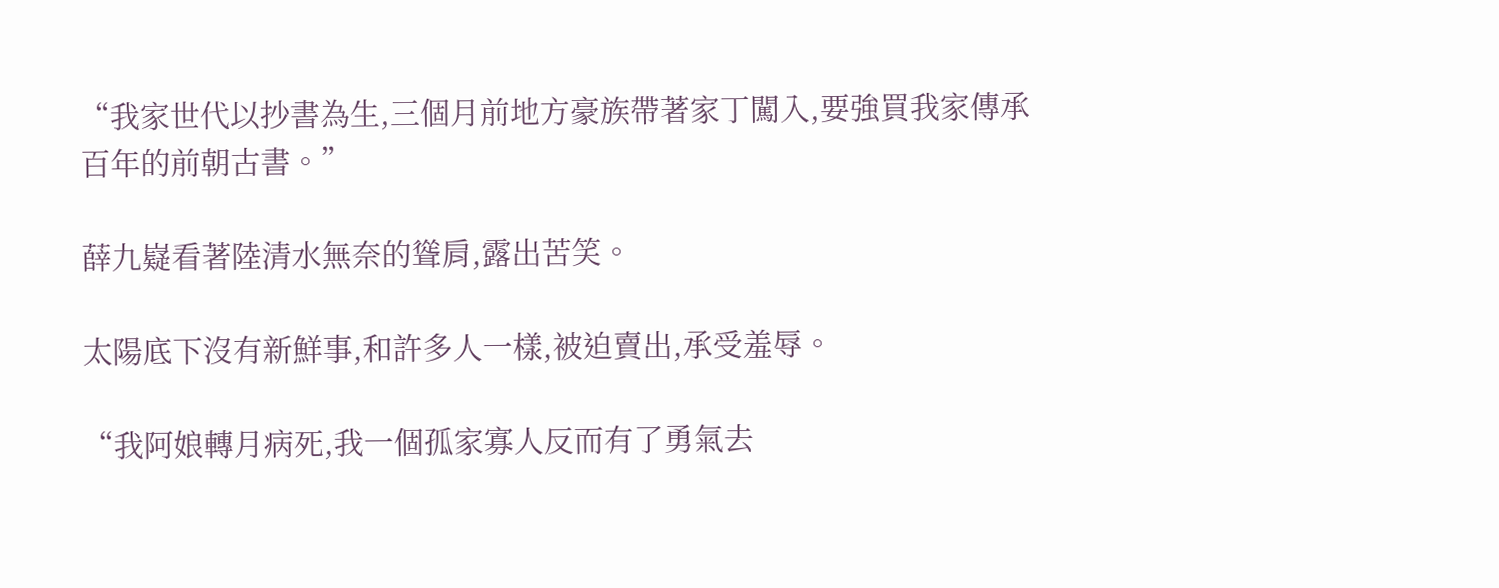“我家世代以抄書為生,三個月前地方豪族帶著家丁闖入,要強買我家傳承百年的前朝古書。”

薛九嶷看著陸清水無奈的聳肩,露出苦笑。

太陽底下沒有新鮮事,和許多人一樣,被迫賣出,承受羞辱。

“我阿娘轉月病死,我一個孤家寡人反而有了勇氣去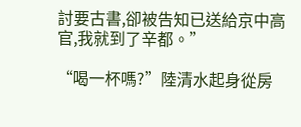討要古書,卻被告知已送給京中高官,我就到了辛都。”

“喝一杯嗎?”陸清水起身從房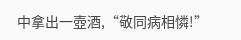中拿出一壺酒,“敬同病相憐!”